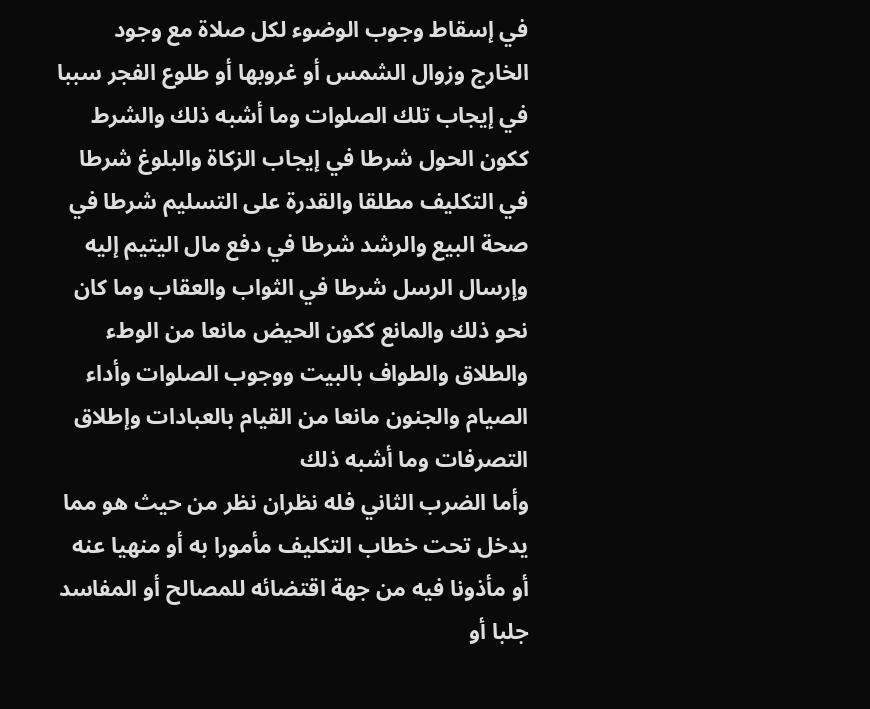في إسقاط وجوب الوضوء لكل صلاة مع وجود الخارج وزوال الشمس أو غروبها أو طلوع الفجر سببا في إيجاب تلك الصلوات وما أشبه ذلك والشرط ككون الحول شرطا في إيجاب الزكاة والبلوغ شرطا في التكليف مطلقا والقدرة على التسليم شرطا في صحة البيع والرشد شرطا في دفع مال اليتيم إليه وإرسال الرسل شرطا في الثواب والعقاب وما كان نحو ذلك والمانع ككون الحيض مانعا من الوطء والطلاق والطواف بالبيت ووجوب الصلوات وأداء الصيام والجنون مانعا من القيام بالعبادات وإطلاق التصرفات وما أشبه ذلك
وأما الضرب الثاني فله نظران نظر من حيث هو مما يدخل تحت خطاب التكليف مأمورا به أو منهيا عنه أو مأذونا فيه من جهة اقتضائه للمصالح أو المفاسد جلبا أو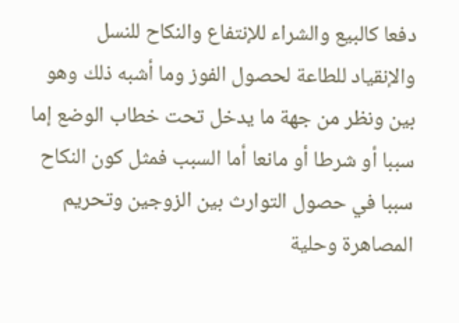دفعا كالبيع والشراء للإنتفاع والنكاح للنسل والإنقياد للطاعة لحصول الفوز وما أشبه ذلك وهو بين ونظر من جهة ما يدخل تحت خطاب الوضع إما سببا أو شرطا أو مانعا أما السبب فمثل كون النكاح سببا في حصول التوارث بين الزوجين وتحريم المصاهرة وحلية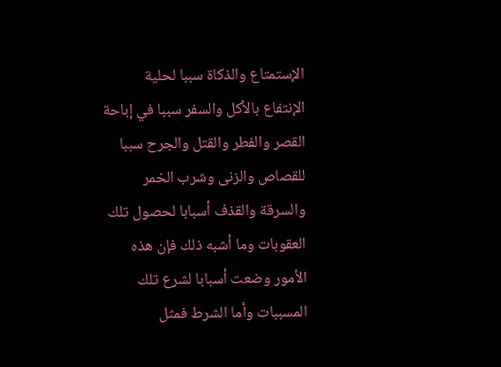الإستمتاع والذكاة سببا لحلية الإنتفاع بالأكل والسفر سببا في إباحة القصر والفطر والقتل والجرح سببا للقصاص والزنى وشرب الخمر والسرقة والقذف أسبابا لحصول تلك العقوبات وما أشبه ذلك فإن هذه الأمور وضعت أسبابا لشرع تلك المسببات وأما الشرط فمثل